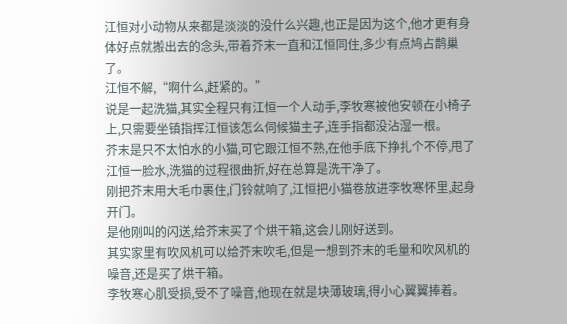江恒对小动物从来都是淡淡的没什么兴趣,也正是因为这个,他才更有身体好点就搬出去的念头,带着芥末一直和江恒同住,多少有点鸠占鹊巢了。
江恒不解,“啊什么,赶紧的。”
说是一起洗猫,其实全程只有江恒一个人动手,李牧寒被他安顿在小椅子上,只需要坐镇指挥江恒该怎么伺候猫主子,连手指都没沾湿一根。
芥末是只不太怕水的小猫,可它跟江恒不熟,在他手底下挣扎个不停,甩了江恒一脸水,洗猫的过程很曲折,好在总算是洗干净了。
刚把芥末用大毛巾裹住,门铃就响了,江恒把小猫卷放进李牧寒怀里,起身开门。
是他刚叫的闪送,给芥末买了个烘干箱,这会儿刚好送到。
其实家里有吹风机可以给芥末吹毛,但是一想到芥末的毛量和吹风机的噪音,还是买了烘干箱。
李牧寒心肌受损,受不了噪音,他现在就是块薄玻璃,得小心翼翼捧着。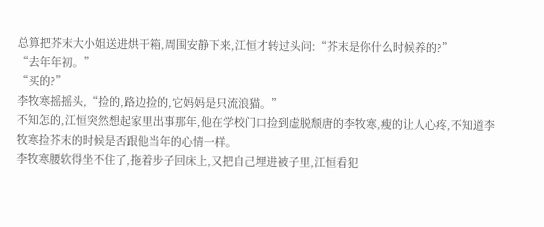总算把芥末大小姐送进烘干箱,周围安静下来,江恒才转过头问:“芥末是你什么时候养的?”
“去年年初。”
“买的?”
李牧寒摇摇头,“捡的,路边捡的,它妈妈是只流浪猫。”
不知怎的,江恒突然想起家里出事那年,他在学校门口捡到虚脱颓唐的李牧寒,瘦的让人心疼,不知道李牧寒捡芥末的时候是否跟他当年的心情一样。
李牧寒腰软得坐不住了,拖着步子回床上,又把自己埋进被子里,江恒看犯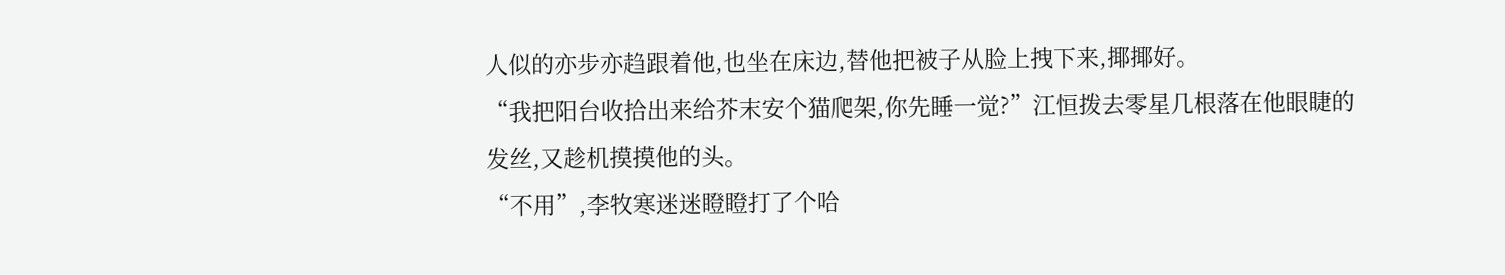人似的亦步亦趋跟着他,也坐在床边,替他把被子从脸上拽下来,揶揶好。
“我把阳台收拾出来给芥末安个猫爬架,你先睡一觉?”江恒拨去零星几根落在他眼睫的发丝,又趁机摸摸他的头。
“不用”,李牧寒迷迷瞪瞪打了个哈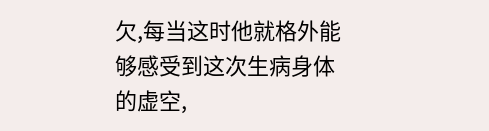欠,每当这时他就格外能够感受到这次生病身体的虚空,